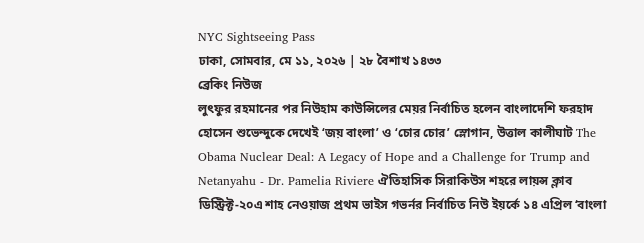NYC Sightseeing Pass
ঢাকা, সোমবার, মে ১১, ২০২৬ | ২৮ বৈশাখ ১৪৩৩
ব্রেকিং নিউজ
লুৎফুর রহমানের পর নিউহাম কাউন্সিলের মেয়র নির্বাচিত হলেন বাংলাদেশি ফরহাদ হোসেন শুভেন্দুকে দেখেই ‘জয় বাংলা’ ও ‘চোর চোর’ স্লোগান, উত্তাল কালীঘাট The Obama Nuclear Deal: A Legacy of Hope and a Challenge for Trump and Netanyahu - Dr. Pamelia Riviere ঐতিহাসিক সিরাকিউস শহরে লায়ন্স ক্লাব ডিস্ট্রিক্ট-২০এ শাহ নেওয়াজ প্রথম ভাইস গভর্নর নির্বাচিত নিউ ইয়র্কে ১৪ এপ্রিল ‘বাংলা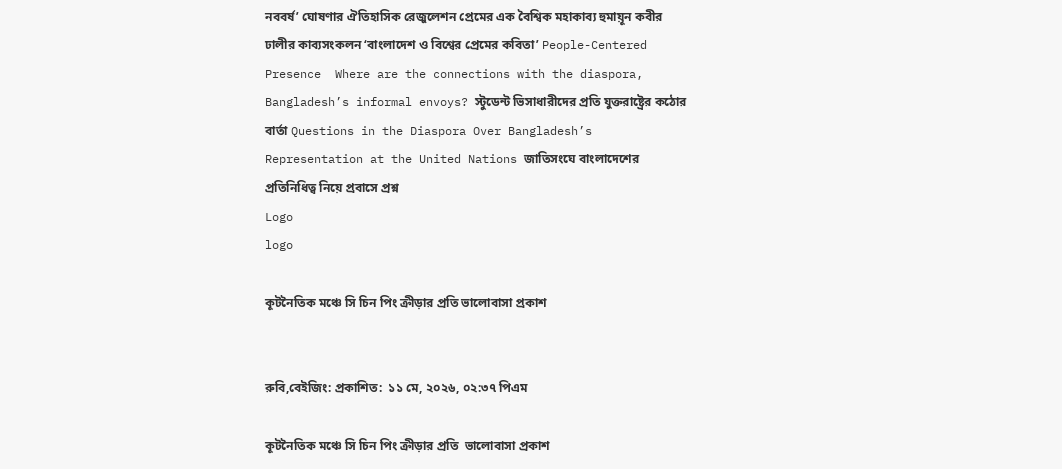নববর্ষ’ ঘোষণার ঐতিহাসিক রেজুলেশন প্রেমের এক বৈশ্বিক মহাকাব্য হুমায়ূন কবীর ঢালীর কাব্যসংকলন ‘বাংলাদেশ ও বিশ্বের প্রেমের কবিতা’ People-Centered Presence  Where are the connections with the diaspora, Bangladesh’s informal envoys? স্টুডেন্ট ভিসাধারীদের প্রতি যুক্তরাষ্ট্রের কঠোর বার্তা Questions in the Diaspora Over Bangladesh’s Representation at the United Nations জাতিসংঘে বাংলাদেশের প্রতিনিধিত্ব নিয়ে প্রবাসে প্রশ্ন
Logo
logo

কূটনৈতিক মঞ্চে সি চিন পিং ক্রীড়ার প্রতি ভালোবাসা প্রকাশ


রুবি,বেইজিং: প্রকাশিত:  ১১ মে, ২০২৬, ০২:৩৭ পিএম

কূটনৈতিক মঞ্চে সি চিন পিং ক্রীড়ার প্রতি  ভালোবাসা প্রকাশ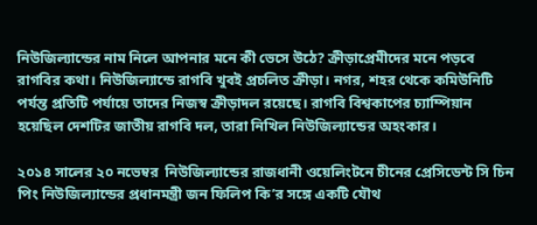নিউজিল্যান্ডের নাম নিলে আপনার মনে কী ভেসে উঠে? ক্রীড়াপ্রেমীদের মনে পড়বে রাগবির কথা। নিউজিল্যান্ডে রাগবি খুবই প্রচলিত ক্রীড়া। নগর, শহর থেকে কমিউনিটি পর্যন্ত প্রতিটি পর্যায়ে তাদের নিজস্ব ক্রীড়াদল রয়েছে। রাগবি বিশ্বকাপের চ্যাম্পিয়ান হয়েছিল দেশটির জাতীয় রাগবি দল, তারা নিখিল নিউজিল্যান্ডের অহংকার।

২০১৪ সালের ২০ নভেম্বর  নিউজিল্যান্ডের রাজধানী ওয়েলিংটনে চীনের প্রেসিডেন্ট সি চিন পিং নিউজিল্যান্ডের প্রধানমন্ত্রী জন ফিলিপ কি’র সঙ্গে একটি যৌথ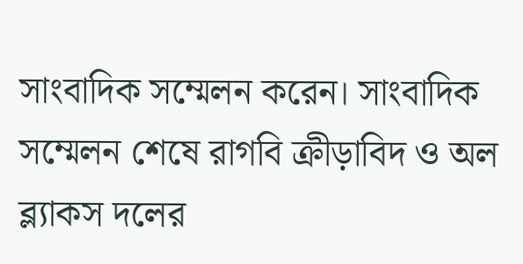সাংবাদিক সম্মেলন করেন। সাংবাদিক সম্মেলন শেষে রাগবি ক্রীড়াবিদ ও অল ব্ল্যাকস দলের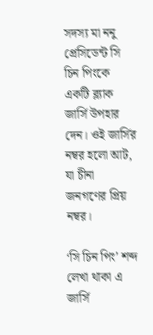সদস্য মা ননু প্রেসিডেন্ট সি চিন পিংকে একটি ব্ল্যাক জার্সি উপহার দেন। ওই জার্সির নম্বর হলো আট, যা চীনা জনগণের প্রিয় নম্বর।

‘সি চিন পিং’ শব্দ লেখা থাকা এ জার্সি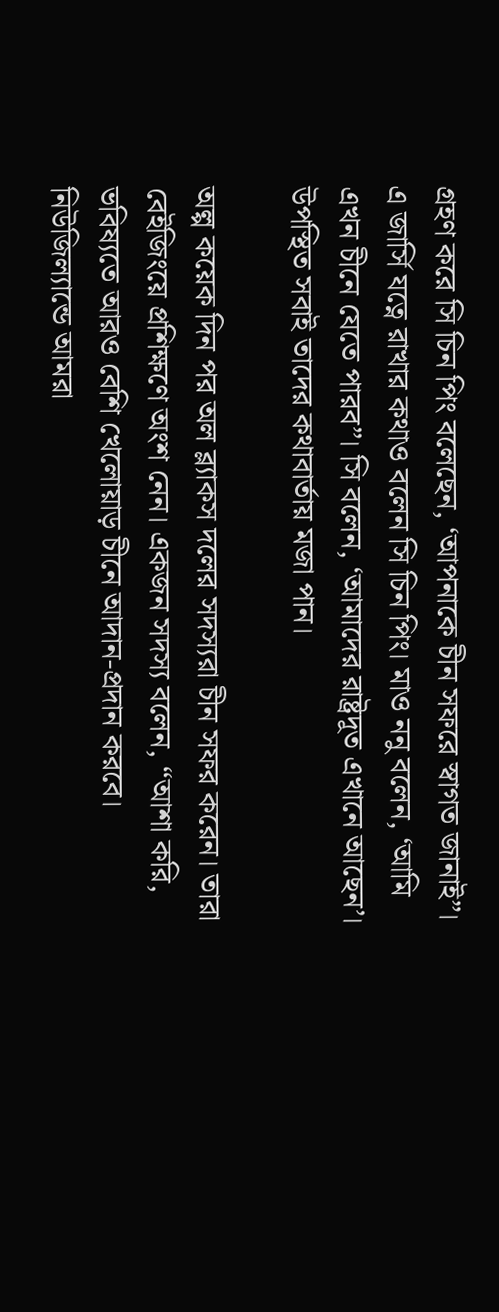গ্রহণ করে সি চিন পিং বলেছেন, ‘আপনাকে চীন সফরে স্বাগত জানাই”। এ জার্সি যত্নে রাখার কথাও বলেন সি চিন পিং। মাও ননু বলেন, ‘আমি এখন চীনে যেতে পারব”। সি বলেন, ‘আমাদের রাষ্ট্রদূত এখানে আছেন’। উপস্থিত সবাই তাদের কথাবার্তায় মজা পান।

অল্প কয়েক দিন পর অল ব্ল্যাকস দলের সদস্যরা চীন সফর করেন। তারা বেইজিংয়ে প্রশিক্ষণে অংশ নেন। একজন সদস্য বলেন, “আশা করি, ভবিষ্যতে আরও বেশি খেলোয়াড় চীনে আদান-প্রদান করবে। নিউজিল্যান্ডে আমরা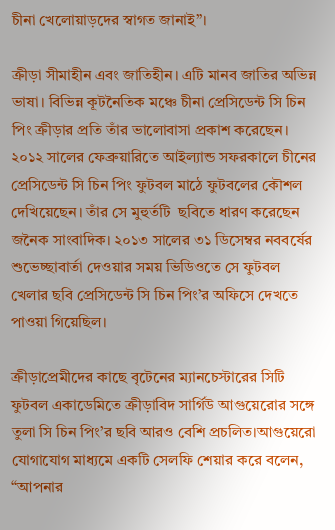চীনা খেলোয়াড়দের স্বাগত জানাই”।

ক্রীড়া সীমাহীন এবং জাতিহীন। এটি মানব জাতির অভিন্ন ভাষা। বিভিন্ন কূটনৈতিক মঞ্চে চীনা প্রেসিডেন্ট সি চিন পিং ক্রীড়ার প্রতি তাঁর ভালোবাসা প্রকাশ করেছেন।
২০১২ সালের ফেব্রুয়ারিতে আইল্যান্ড সফরকালে চীনের প্রেসিডেন্ট সি চিন পিং ফুটবল মাঠে ফুটবলের কৌশল দেখিয়েছেন। তাঁর সে মুহুর্তটি  ছবিতে ধারণ করেছেন জনৈক সাংবাদিক। ২০১৩ সালের ৩১ ডিসেম্বর নববর্ষের শুভেচ্ছাবার্তা দেওয়ার সময় ভিডিওতে সে ফুটবল খেলার ছবি প্রেসিডেন্ট সি চিন পিং’র অফিসে দেখতে পাওয়া গিয়েছিল।

ক্রীড়াপ্রেমীদের কাছে বৃটেনের ম্যানচেস্টারের সিটি ফুটবল একাডেমিতে ক্রীড়াবিদ সার্গিউ আগুয়েরোর সঙ্গে তুলা সি চিন পিং’র ছবি আরও বেশি প্রচলিত।আগুয়েরো যোগাযোগ মাধ্যমে একটি সেলফি শেয়ার করে বলেন, “আপনার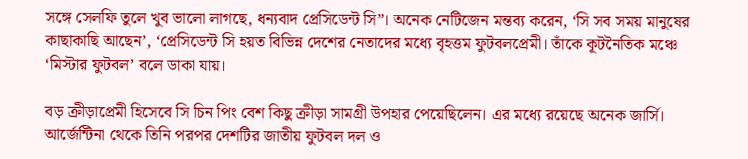সঙ্গে সেলফি তুলে খুব ভালো লাগছে, ধন্যবাদ প্রেসিডেন্ট সি”। অনেক নেটিজেন মন্তব্য করেন, ‘সি সব সময় মানুষের কাছাকাছি আছেন’, ‘প্রেসিডেন্ট সি হয়ত বিভিন্ন দেশের নেতাদের মধ্যে বৃহত্তম ফুটবলপ্রেমী। তাঁকে কূটনৈতিক মঞ্চে ‘মিস্টার ফুটবল’ বলে ডাকা যায়।

বড় ক্রীড়াপ্রেমী হিসেবে সি চিন পিং বেশ কিছু ক্রীড়া সামগ্রী উপহার পেয়েছিলেন। এর মধ্যে রয়েছে অনেক জার্সি। আর্জেন্টিনা থেকে তিনি পরপর দেশটির জাতীয় ফুটবল দল ও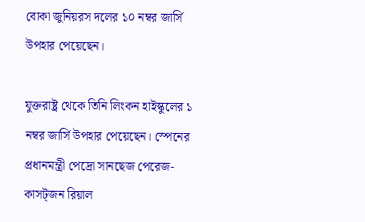বোকা জুনিয়রস দলের ১০ নম্বর জার্সি উপহার পেয়েছেন।

যুক্তরাষ্ট্র থেকে তিনি লিংকন হাইস্কুলের ১ নম্বর জার্সি উপহার পেয়েছেন। স্পেনের প্রধানমন্ত্রী পেদ্রো সানছেজ পেরেজ-কাসট্জন রিয়াল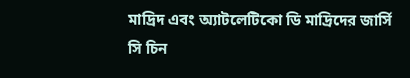মাদ্রিদ এবং অ্যাটলেটিকো ডি মাদ্রিদের জার্সি সি চিন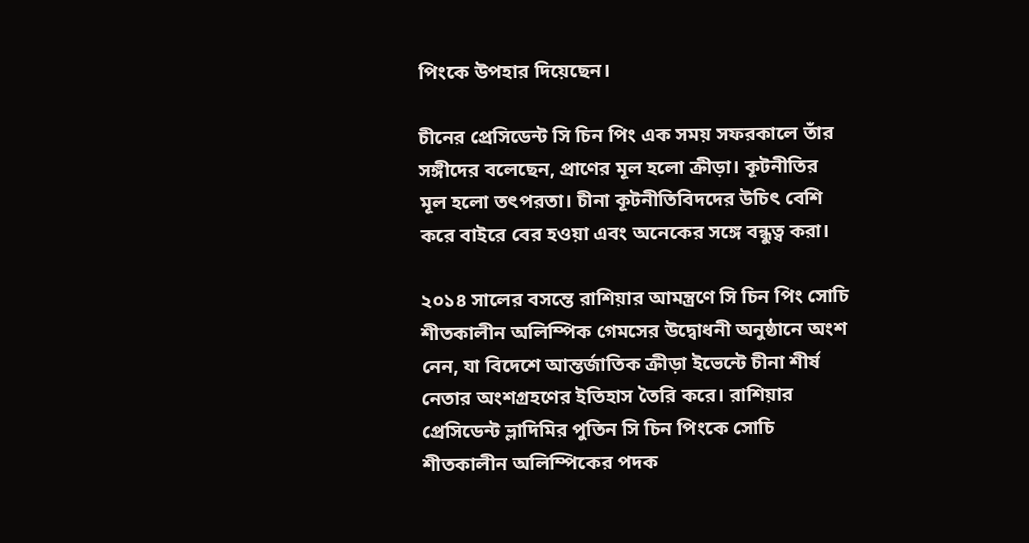পিংকে উপহার দিয়েছেন।

চীনের প্রেসিডেন্ট সি চিন পিং এক সময় সফরকালে তাঁর সঙ্গীদের বলেছেন, প্রাণের মূল হলো ক্রীড়া। কূটনীতির মূল হলো তৎপরতা। চীনা কূটনীতিবিদদের উচিৎ বেশি করে বাইরে বের হওয়া এবং অনেকের সঙ্গে বন্ধুত্ব করা।

২০১৪ সালের বসন্তে রাশিয়ার আমন্ত্রণে সি চিন পিং সোচি শীতকালীন অলিম্পিক গেমসের উদ্বোধনী অনুষ্ঠানে অংশ নেন, যা বিদেশে আন্তর্জাতিক ক্রীড়া ইভেন্টে চীনা শীর্ষ নেতার অংশগ্রহণের ইতিহাস তৈরি করে। রাশিয়ার প্রেসিডেন্ট ভ্লাদিমির পুতিন সি চিন পিংকে সোচি শীতকালীন অলিম্পিকের পদক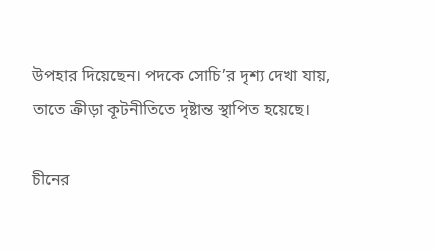উপহার দিয়েছেন। পদকে সোচি’র দৃশ্য দেখা যায়, তাতে ক্রীড়া কূটনীতিতে দৃষ্টান্ত স্থাপিত হয়েছে।

চীনের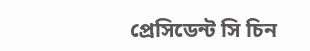প্রেসিডেন্ট সি চিন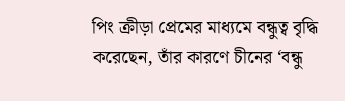পিং ক্রীড়া প্রেমের মাধ্যমে বন্ধুত্ব বৃদ্ধি করেছেন, তাঁর কারণে চীনের ‘বন্ধু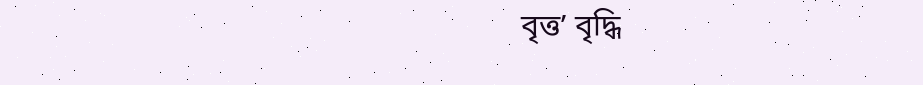বৃত্ত’ বৃদ্ধি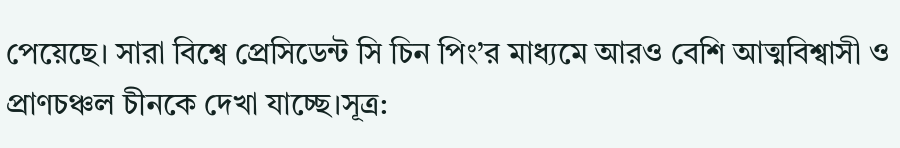পেয়েছে। সারা বিশ্বে প্রেসিডেন্ট সি চিন পিং’র মাধ্যমে আরও বেশি আত্মবিশ্বাসী ও প্রাণচঞ্চল চীনকে দেখা যাচ্ছে।সূত্র: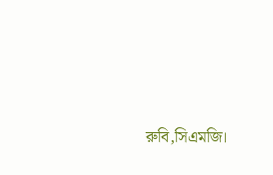রুবি,সিএমজি।